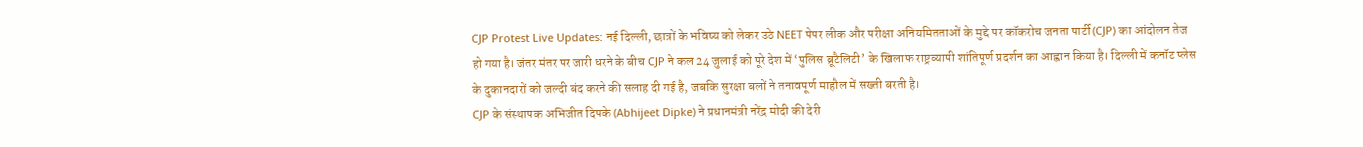CJP Protest Live Updates: नई दिल्ली, छात्रों के भविष्य को लेकर उठे NEET पेपर लीक और परीक्षा अनियमितताओं के मुद्दे पर कॉकरोच जनता पार्टी (CJP) का आंदोलन तेज हो गया है। जंतर मंतर पर जारी धरने के बीच CJP ने कल 24 जुलाई को पूरे देश में ‘पुलिस ब्रूटैलिटी’ के खिलाफ राष्ट्रव्यापी शांतिपूर्ण प्रदर्शन का आह्वान किया है। दिल्ली में कनॉट प्लेस के दुकानदारों को जल्दी बंद करने की सलाह दी गई है, जबकि सुरक्षा बलों ने तनावपूर्ण माहौल में सख्ती बरती है।
CJP के संस्थापक अभिजीत दिपके (Abhijeet Dipke) ने प्रधानमंत्री नरेंद्र मोदी की देरी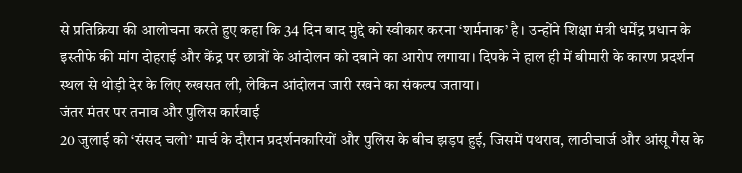से प्रतिक्रिया की आलोचना करते हुए कहा कि 34 दिन बाद मुद्दे को स्वीकार करना ‘शर्मनाक’ है। उन्होंने शिक्षा मंत्री धर्मेंद्र प्रधान के इस्तीफे की मांग दोहराई और केंद्र पर छात्रों के आंदोलन को दबाने का आरोप लगाया। दिपके ने हाल ही में बीमारी के कारण प्रदर्शन स्थल से थोड़ी देर के लिए रुखसत ली, लेकिन आंदोलन जारी रखने का संकल्प जताया।
जंतर मंतर पर तनाव और पुलिस कार्रवाई
20 जुलाई को ‘संसद चलो’ मार्च के दौरान प्रदर्शनकारियों और पुलिस के बीच झड़प हुई, जिसमें पथराव, लाठीचार्ज और आंसू गैस के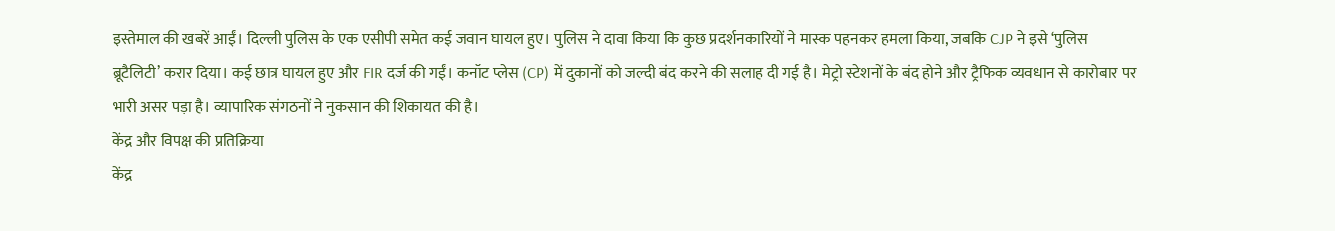इस्तेमाल की खबरें आईं। दिल्ली पुलिस के एक एसीपी समेत कई जवान घायल हुए। पुलिस ने दावा किया कि कुछ प्रदर्शनकारियों ने मास्क पहनकर हमला किया, जबकि CJP ने इसे ‘पुलिस ब्रूटैलिटी’ करार दिया। कई छात्र घायल हुए और FIR दर्ज की गईं। कनॉट प्लेस (CP) में दुकानों को जल्दी बंद करने की सलाह दी गई है। मेट्रो स्टेशनों के बंद होने और ट्रैफिक व्यवधान से कारोबार पर भारी असर पड़ा है। व्यापारिक संगठनों ने नुकसान की शिकायत की है।
केंद्र और विपक्ष की प्रतिक्रिया
केंद्र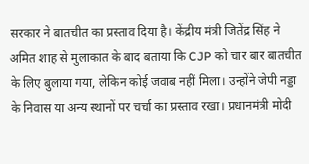सरकार ने बातचीत का प्रस्ताव दिया है। केंद्रीय मंत्री जितेंद्र सिंह ने अमित शाह से मुलाकात के बाद बताया कि CJP को चार बार बातचीत के लिए बुलाया गया, लेकिन कोई जवाब नहीं मिला। उन्होंने जेपी नड्डा के निवास या अन्य स्थानों पर चर्चा का प्रस्ताव रखा। प्रधानमंत्री मोदी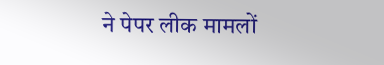ने पेपर लीक मामलों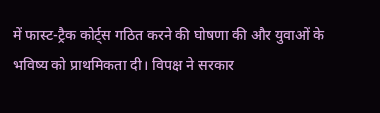में फास्ट-ट्रैक कोर्ट्स गठित करने की घोषणा की और युवाओं के भविष्य को प्राथमिकता दी। विपक्ष ने सरकार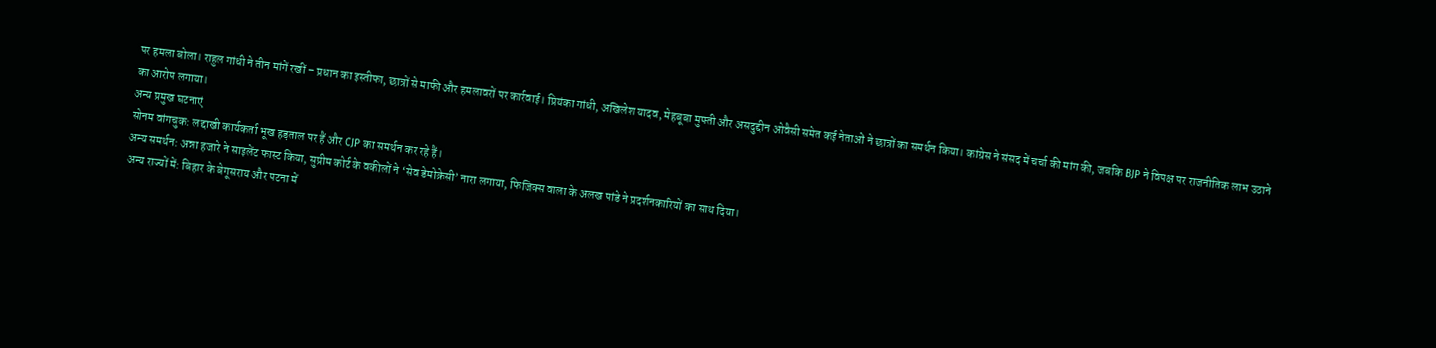पर हमला बोला। राहुल गांधी ने तीन मांगें रखीं – प्रधान का इस्तीफा, छात्रों से माफी और हमलावरों पर कार्रवाई। प्रियंका गांधी, अखिलेश यादव, मेहबूबा मुफ्ती और असदुद्दीन ओवैसी समेत कई नेताओं ने छात्रों का समर्थन किया। कांग्रेस ने संसद में चर्चा की मांग की, जबकि BJP ने विपक्ष पर राजनीतिक लाभ उठाने का आरोप लगाया।
अन्य प्रमुख घटनाएं
सोनम वांगचुक: लद्दाखी कार्यकर्ता भूख हड़ताल पर हैं और CJP का समर्थन कर रहे हैं।
अन्य समर्थन: अन्ना हजारे ने साइलेंट फास्ट किया, सुप्रीम कोर्ट के वकीलों ने ‘सेव डेमोक्रेसी’ नारा लगाया, फिजिक्स वाला के अलख पांडे ने प्रदर्शनकारियों का साथ दिया।
अन्य राज्यों में: बिहार के बेगूसराय और पटना में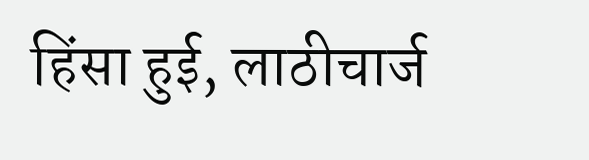हिंसा हुई, लाठीचार्ज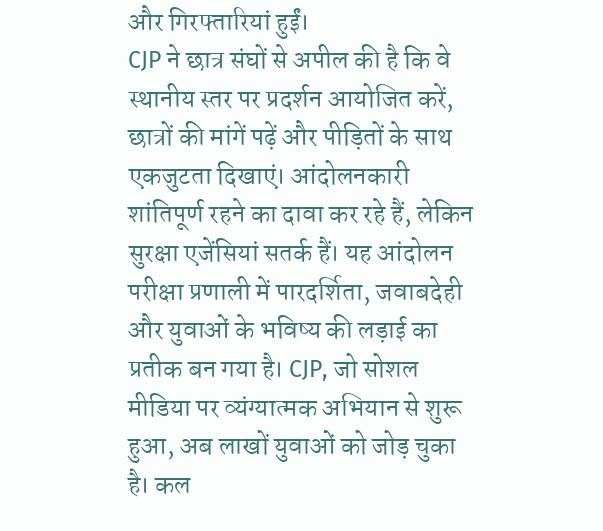और गिरफ्तारियां हुईं।
CJP ने छात्र संघों से अपील की है कि वे स्थानीय स्तर पर प्रदर्शन आयोजित करें, छात्रों की मांगें पढ़ें और पीड़ितों के साथ एकजुटता दिखाएं। आंदोलनकारी शांतिपूर्ण रहने का दावा कर रहे हैं, लेकिन सुरक्षा एजेंसियां सतर्क हैं। यह आंदोलन परीक्षा प्रणाली में पारदर्शिता, जवाबदेही और युवाओं के भविष्य की लड़ाई का प्रतीक बन गया है। CJP, जो सोशल मीडिया पर व्यंग्यात्मक अभियान से शुरू हुआ, अब लाखों युवाओं को जोड़ चुका है। कल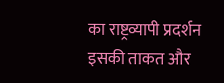का राष्ट्रव्यापी प्रदर्शन इसकी ताकत और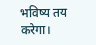भविष्य तय करेगा।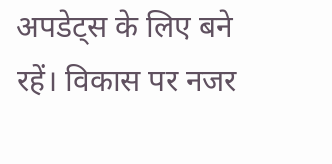अपडेट्स के लिए बने रहें। विकास पर नजर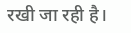रखी जा रही है।